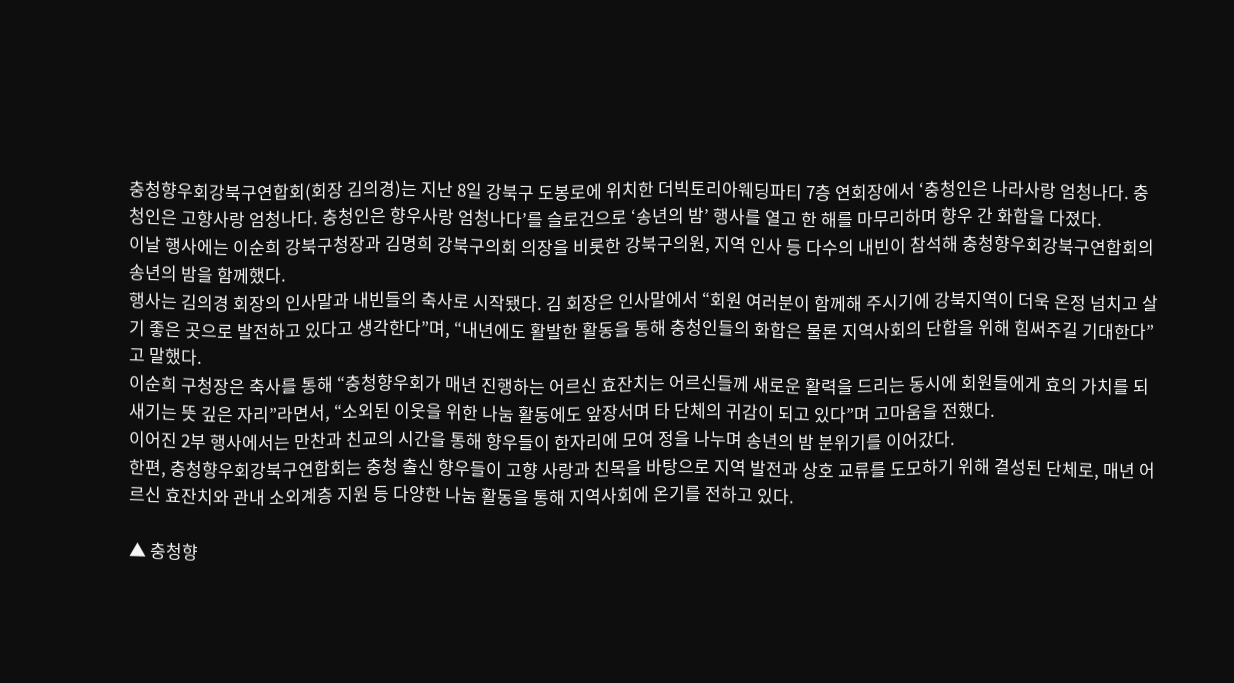충청향우회강북구연합회(회장 김의경)는 지난 8일 강북구 도봉로에 위치한 더빅토리아웨딩파티 7층 연회장에서 ‘충청인은 나라사랑 엄청나다. 충청인은 고향사랑 엄청나다. 충청인은 향우사랑 엄청나다’를 슬로건으로 ‘송년의 밤’ 행사를 열고 한 해를 마무리하며 향우 간 화합을 다졌다.
이날 행사에는 이순희 강북구청장과 김명희 강북구의회 의장을 비롯한 강북구의원, 지역 인사 등 다수의 내빈이 참석해 충청향우회강북구연합회의 송년의 밤을 함께했다.
행사는 김의경 회장의 인사말과 내빈들의 축사로 시작됐다. 김 회장은 인사말에서 “회원 여러분이 함께해 주시기에 강북지역이 더욱 온정 넘치고 살기 좋은 곳으로 발전하고 있다고 생각한다”며, “내년에도 활발한 활동을 통해 충청인들의 화합은 물론 지역사회의 단합을 위해 힘써주길 기대한다”고 말했다.
이순희 구청장은 축사를 통해 “충청향우회가 매년 진행하는 어르신 효잔치는 어르신들께 새로운 활력을 드리는 동시에 회원들에게 효의 가치를 되새기는 뜻 깊은 자리”라면서, “소외된 이웃을 위한 나눔 활동에도 앞장서며 타 단체의 귀감이 되고 있다”며 고마움을 전했다.
이어진 2부 행사에서는 만찬과 친교의 시간을 통해 향우들이 한자리에 모여 정을 나누며 송년의 밤 분위기를 이어갔다.
한편, 충청향우회강북구연합회는 충청 출신 향우들이 고향 사랑과 친목을 바탕으로 지역 발전과 상호 교류를 도모하기 위해 결성된 단체로, 매년 어르신 효잔치와 관내 소외계층 지원 등 다양한 나눔 활동을 통해 지역사회에 온기를 전하고 있다.

▲ 충청향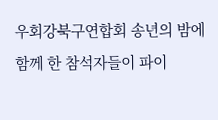우회강북구연합회 송년의 밤에 함께 한 참석자들이 파이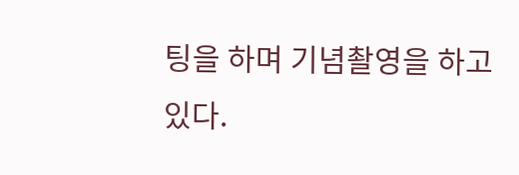팅을 하며 기념촬영을 하고 있다.